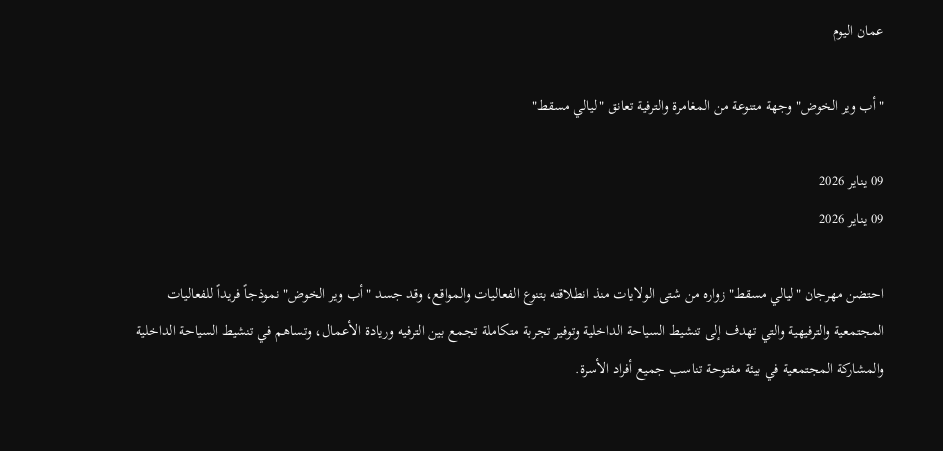عمان اليوم

"أب وير الخوض" وجهة متنوعة من المغامرة والترفية تعانق "ليالي مسقط"

09 يناير 2026
09 يناير 2026

احتضن مهرجان "ليالي مسقط" زواره من شتى الولايات منذ انطلاقته بتنوع الفعاليات والمواقع، وقد جسد "أب وير الخوض" نموذجاً فريداً للفعاليات المجتمعية والترفيهية والتي تهدف إلى تنشيط السياحة الداخلية وتوفير تجربة متكاملة تجمع بين الترفيه وريادة الأعمال، وتساهم في تنشيط السياحة الداخلية والمشاركة المجتمعية في بيئة مفتوحة تناسب جميع أفراد الأسرة.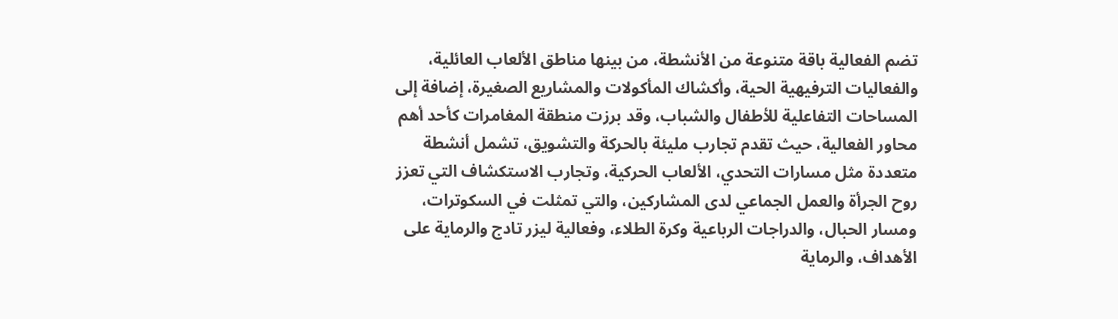تضم الفعالية باقة متنوعة من الأنشطة، من بينها مناطق الألعاب العائلية، والفعاليات الترفيهية الحية، وأكشاك المأكولات والمشاريع الصغيرة، إضافة إلى المساحات التفاعلية للأطفال والشباب، وقد برزت منطقة المغامرات كأحد أهم محاور الفعالية، حيث تقدم تجارب مليئة بالحركة والتشويق، تشمل أنشطة متعددة مثل مسارات التحدي، الألعاب الحركية، وتجارب الاستكشاف التي تعزز روح الجرأة والعمل الجماعي لدى المشاركين، والتي تمثلت في السكوترات، ومسار الحبال، والدراجات الرباعية وكرة الطلاء، وفعالية ليزر تادج والرماية على الأهداف، والرماية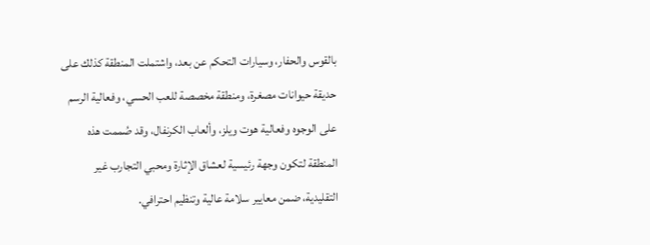بالقوس والحفار، وسيارات التحكم عن بعد، واشتملت المنطقة كذلك على حديقة حيوانات مصغرة، ومنطقة مخصصة للعب الحسي، وفعالية الرسم على الوجوه وفعالية هوت ويلز، وألعاب الكرنفال، وقد صُممت هذه المنطقة لتكون وجهة رئيسية لعشاق الإثارة ومحبي التجارب غير التقليدية، ضمن معايير سلامة عالية وتنظيم احترافي.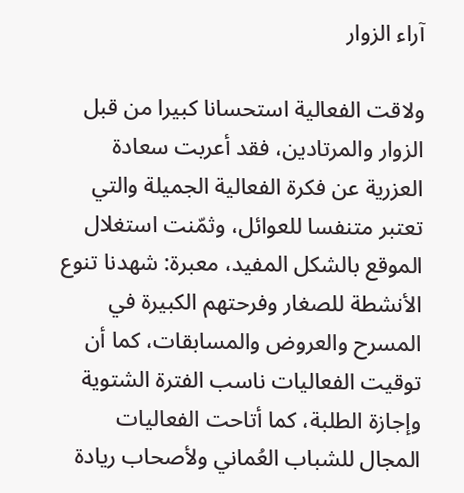آراء الزوار

ولاقت الفعالية استحسانا كبيرا من قبل الزوار والمرتادين، فقد أعربت سعادة العزرية عن فكرة الفعالية الجميلة والتي تعتبر متنفسا للعوائل، وثمّنت استغلال الموقع بالشكل المفيد، معبرة: شهدنا تنوع الأنشطة للصغار وفرحتهم الكبيرة في المسرح والعروض والمسابقات، كما أن توقيت الفعاليات ناسب الفترة الشتوية وإجازة الطلبة، كما أتاحت الفعاليات المجال للشباب العُماني ولأصحاب ريادة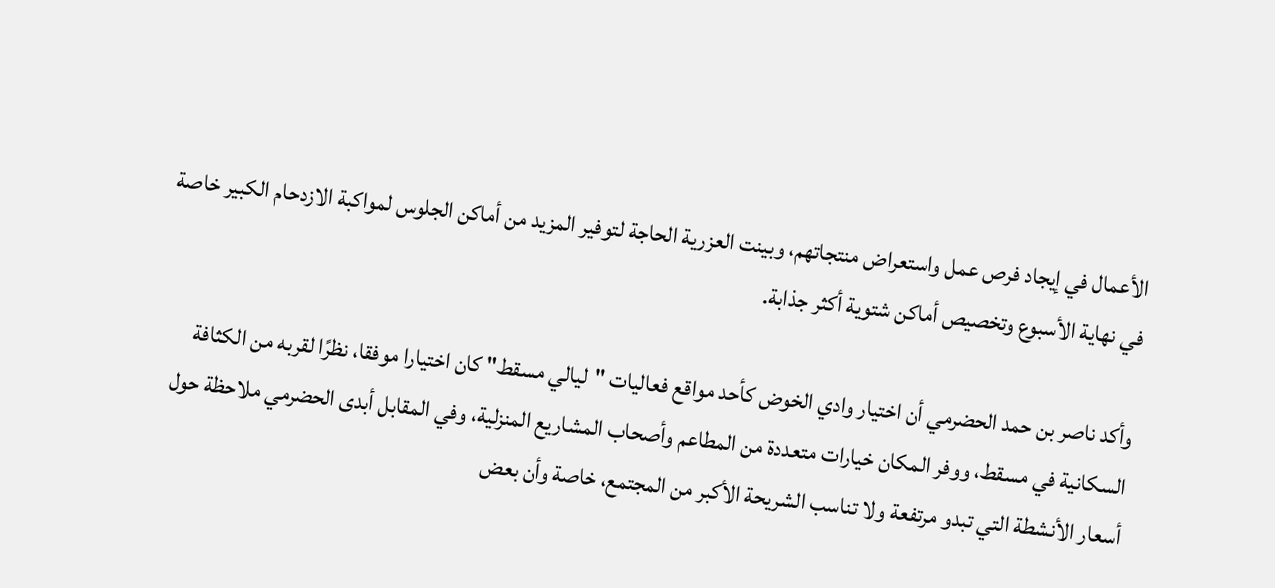الأعمال في إيجاد فرص عمل واستعراض منتجاتهم، وبينت العزرية الحاجة لتوفير المزيد من أماكن الجلوس لمواكبة الازدحام الكبير خاصة في نهاية الأسبوع وتخصيص أماكن شتوية أكثر جذابة.

وأكد ناصر بن حمد الحضرمي أن اختيار وادي الخوض كأحد مواقع فعاليات "ليالي مسقط" كان اختيارا موفقا، نظرًا لقربه من الكثافة السكانية في مسقط، ووفر المكان خيارات متعددة من المطاعم وأصحاب المشاريع المنزلية، وفي المقابل أبدى الحضرمي ملاحظة حول أسعار الأنشطة التي تبدو مرتفعة ولا تناسب الشريحة الأكبر من المجتمع، خاصة وأن بعض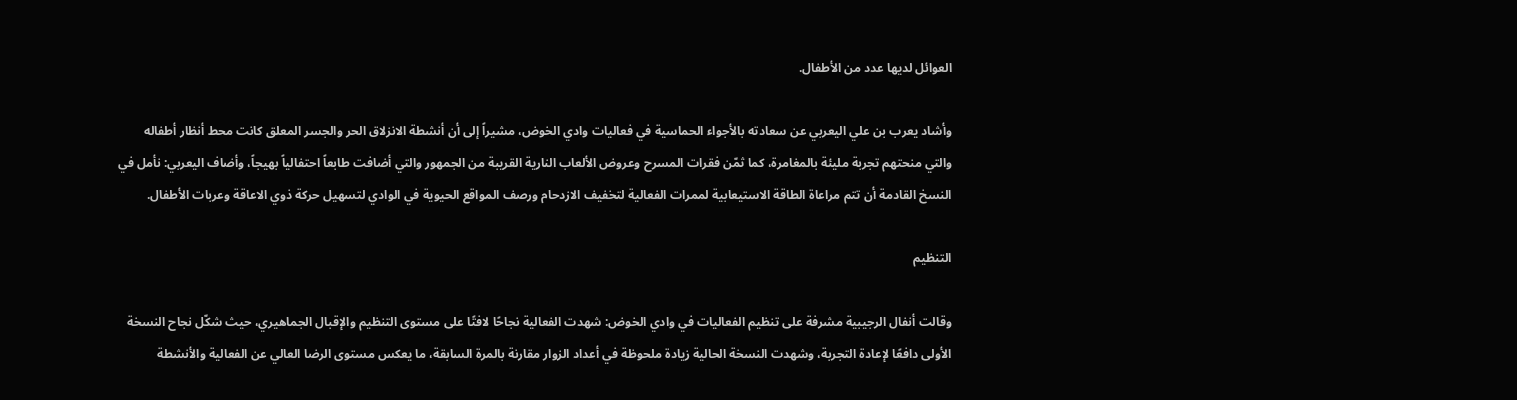العوائل لديها عدد من الأطفال.

وأشاد يعرب بن علي اليعربي عن سعادته بالأجواء الحماسية في فعاليات وادي الخوض، مشيراً إلى أن أنشطة الانزلاق الحر والجسر المعلق كانت محط أنظار أطفاله والتي منحتهم تجربة مليئة بالمغامرة، كما ثمّن فقرات المسرح وعروض الألعاب النارية القريبة من الجمهور والتي أضافت طابعاً احتفالياً بهيجاً، وأضاف اليعربي: نأمل في النسخ القادمة أن تتم مراعاة الطاقة الاستيعابية لممرات الفعالية لتخفيف الازدحام ورصف المواقع الحيوية في الوادي لتسهيل حركة ذوي الاعاقة وعربات الأطفال.

التنظيم

وقالت أنفال الرجيبية مشرفة على تنظيم الفعاليات في وادي الخوض: شهدت الفعالية نجاحًا لافتًا على مستوى التنظيم والإقبال الجماهيري، حيث شكّل نجاح النسخة الأولى دافعًا لإعادة التجربة، وشهدت النسخة الحالية زيادة ملحوظة في أعداد الزوار مقارنة بالمرة السابقة، ما يعكس مستوى الرضا العالي عن الفعالية والأنشطة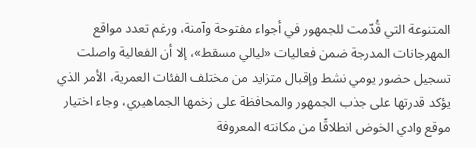المتنوعة التي قُدّمت للجمهور في أجواء مفتوحة وآمنة، ورغم تعدد مواقع المهرجانات المدرجة ضمن فعاليات «ليالي مسقط»، إلا أن الفعالية واصلت تسجيل حضور يومي نشط وإقبال متزايد من مختلف الفئات العمرية، الأمر الذي يؤكد قدرتها على جذب الجمهور والمحافظة على زخمها الجماهيري، وجاء اختيار موقع وادي الخوض انطلاقًا من مكانته المعروفة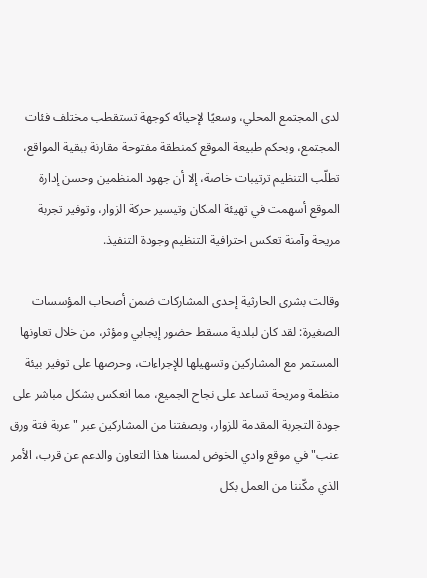لدى المجتمع المحلي، وسعيًا لإحيائه كوجهة تستقطب مختلف فئات المجتمع، وبحكم طبيعة الموقع كمنطقة مفتوحة مقارنة ببقية المواقع، تطلّب التنظيم ترتيبات خاصة، إلا أن جهود المنظمين وحسن إدارة الموقع أسهمت في تهيئة المكان وتيسير حركة الزوار، وتوفير تجربة مريحة وآمنة تعكس احترافية التنظيم وجودة التنفيذ.

وقالت بشرى الحارثية إحدى المشاركات ضمن أصحاب المؤسسات الصغيرة: لقد كان لبلدية مسقط حضور إيجابي ومؤثر، من خلال تعاونها المستمر مع المشاركين وتسهيلها للإجراءات، وحرصها على توفير بيئة منظمة ومريحة تساعد على نجاح الجميع، مما انعكس بشكل مباشر على جودة التجربة المقدمة للزوار، وبصفتنا من المشاركين عبر "عربة فتة ورق عنب" في موقع وادي الخوض لمسنا هذا التعاون والدعم عن قرب، الأمر الذي مكّننا من العمل بكل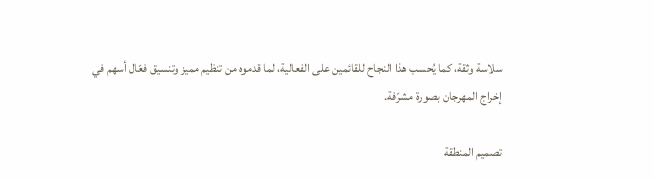سلاسة وثقة، كما يُحسب هذا النجاح للقائمين على الفعالية، لما قدموه من تنظيم مميز وتنسيق فعّال أسهم في إخراج المهرجان بصورة مشرّفة.

تصميم المنطقة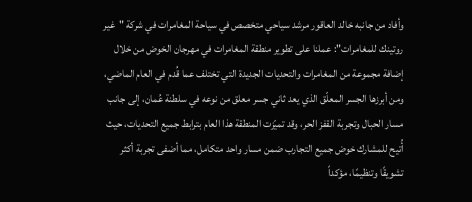وأفاد من جانبه خالد العاقور مرشد سياحي متخصص في سياحة المغامرات في شركة "غير روتينك للمغامرات": عملنا على تطوير منطقة المغامرات في مهرجان الخوض من خلال إضافة مجموعة من المغامرات والتحديات الجديدة التي تختلف عما قُدم في العام الماضي، ومن أبرزها الجسر المعلّق الذي يعد ثاني جسر معلق من نوعه في سلطنة عُمان، إلى جانب مسار الحبال وتجربة القفز الحر، وقد تميّزت المنطقة هذا العام بترابط جميع التحديات، حيث أُتيح للمشارك خوض جميع التجارب ضمن مسار واحد متكامل، مما أضفى تجربة أكثر تشويقًا وتنظيمًا، مؤكداً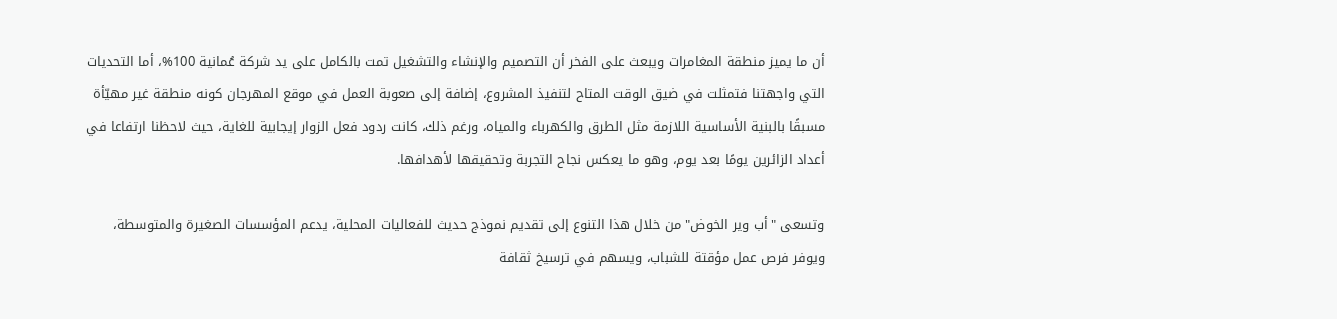أن ما يميز منطقة المغامرات ويبعث على الفخر أن التصميم والإنشاء والتشغيل تمت بالكامل على يد شركة عُمانية 100%، أما التحديات التي واجهتنا فتمثلت في ضيق الوقت المتاح لتنفيذ المشروع، إضافة إلى صعوبة العمل في موقع المهرجان كونه منطقة غير مهيّأة مسبقًا بالبنية الأساسية اللازمة مثل الطرق والكهرباء والمياه، ورغم ذلك، كانت ردود فعل الزوار إيجابية للغاية، حيث لاحظنا ارتفاعا في أعداد الزائرين يومًا بعد يوم، وهو ما يعكس نجاح التجربة وتحقيقها لأهدافها.

وتسعى "أب وير الخوض" من خلال هذا التنوع إلى تقديم نموذج حديث للفعاليات المحلية، يدعم المؤسسات الصغيرة والمتوسطة، ويوفر فرص عمل مؤقتة للشباب، ويسهم في ترسيخ ثقافة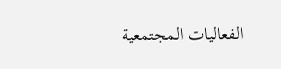الفعاليات المجتمعية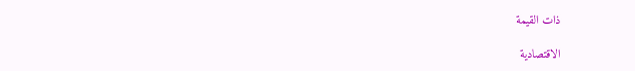ذات القيمة

الاقتصادية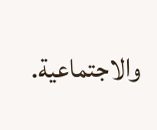والاجتماعية.